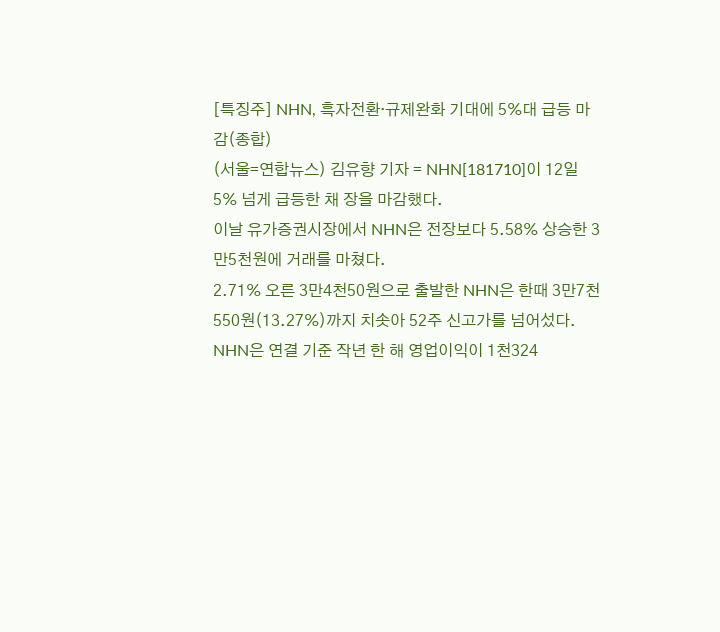[특징주] NHN, 흑자전환·규제완화 기대에 5%대 급등 마감(종합)
(서울=연합뉴스) 김유향 기자 = NHN[181710]이 12일 5% 넘게 급등한 채 장을 마감했다.
이날 유가증권시장에서 NHN은 전장보다 5.58% 상승한 3만5천원에 거래를 마쳤다.
2.71% 오른 3만4천50원으로 출발한 NHN은 한때 3만7천550원(13.27%)까지 치솟아 52주 신고가를 넘어섰다.
NHN은 연결 기준 작년 한 해 영업이익이 1천324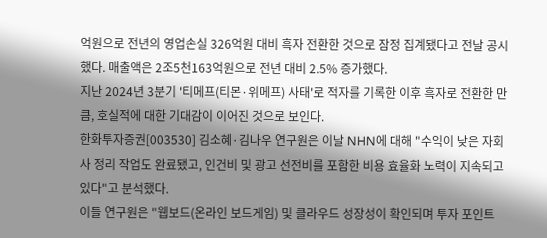억원으로 전년의 영업손실 326억원 대비 흑자 전환한 것으로 잠정 집계됐다고 전날 공시했다. 매출액은 2조5천163억원으로 전년 대비 2.5% 증가했다.
지난 2024년 3분기 '티메프(티몬·위메프) 사태'로 적자를 기록한 이후 흑자로 전환한 만큼, 호실적에 대한 기대감이 이어진 것으로 보인다.
한화투자증권[003530] 김소혜·김나우 연구원은 이날 NHN에 대해 "수익이 낮은 자회사 정리 작업도 완료됐고, 인건비 및 광고 선전비를 포함한 비용 효율화 노력이 지속되고 있다"고 분석했다.
이들 연구원은 "웹보드(온라인 보드게임) 및 클라우드 성장성이 확인되며 투자 포인트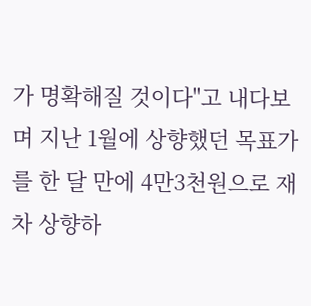가 명확해질 것이다"고 내다보며 지난 1월에 상향했던 목표가를 한 달 만에 4만3천원으로 재차 상향하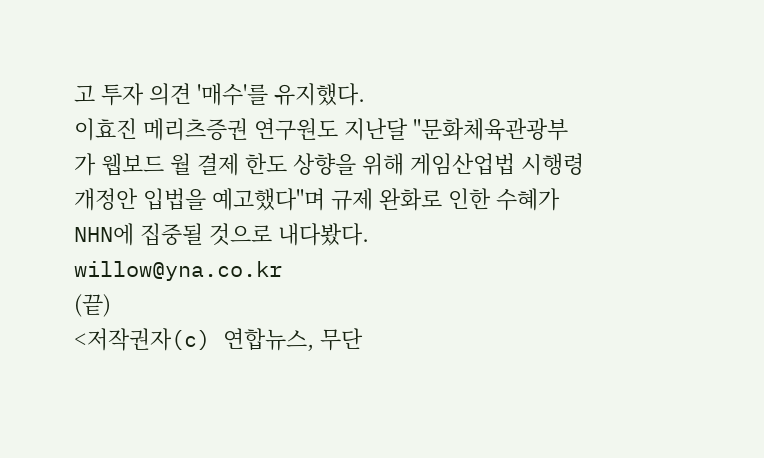고 투자 의견 '매수'를 유지했다.
이효진 메리츠증권 연구원도 지난달 "문화체육관광부가 웹보드 월 결제 한도 상향을 위해 게임산업법 시행령 개정안 입법을 예고했다"며 규제 완화로 인한 수혜가 NHN에 집중될 것으로 내다봤다.
willow@yna.co.kr
(끝)
<저작권자(c) 연합뉴스, 무단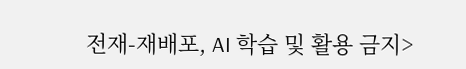전재-재배포, AI 학습 및 활용 금지>